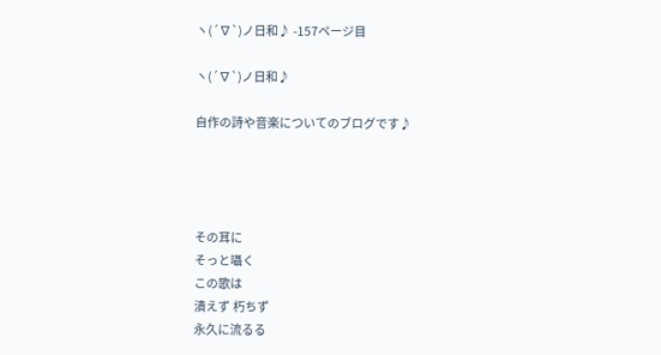ヽ(´∇`)ノ日和♪ -157ページ目

ヽ(´∇`)ノ日和♪

自作の詩や音楽についてのブログです♪




その耳に
そっと囁く
この歌は
潰えず 朽ちず
永久に流るる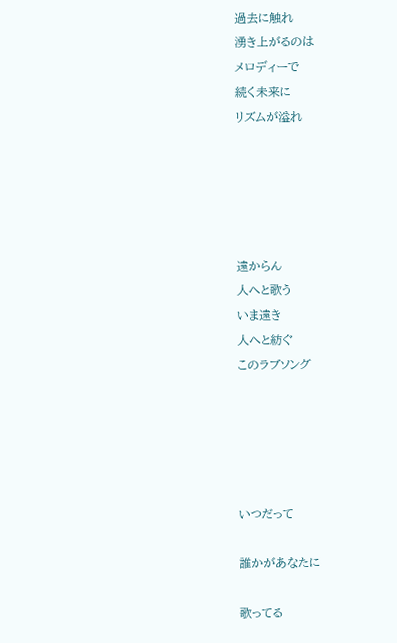過去に触れ
湧き上がるのは
メロディーで
続く未来に
リズムが溢れ





遠からん
人へと歌う
いま遠き
人へと紡ぐ
このラブソング





いつだって

誰かがあなたに

歌ってる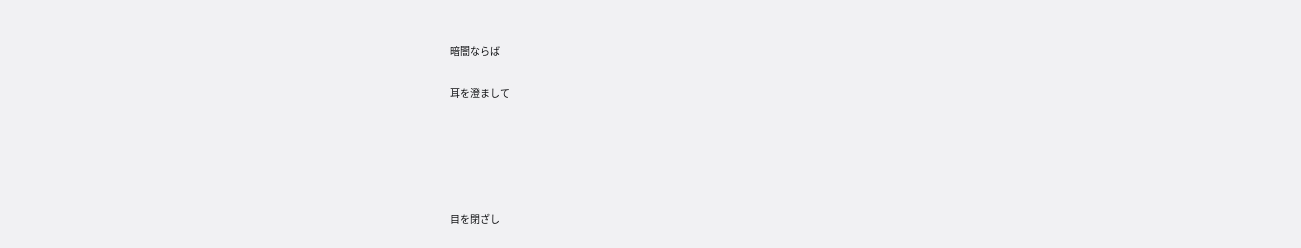暗闇ならば

耳を澄まして





目を閉ざし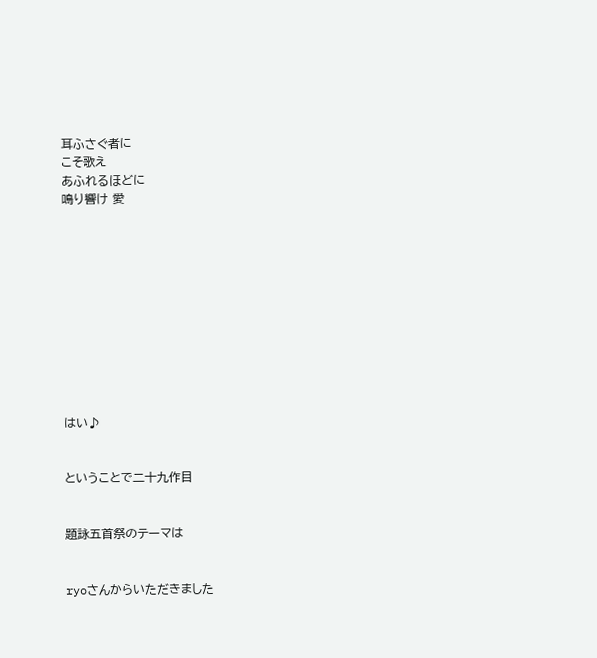耳ふさぐ者に
こそ歌え
あふれるほどに
鳴り響け 愛











はい♪


ということで二十九作目


題詠五首祭のテーマは


ryoさんからいただきました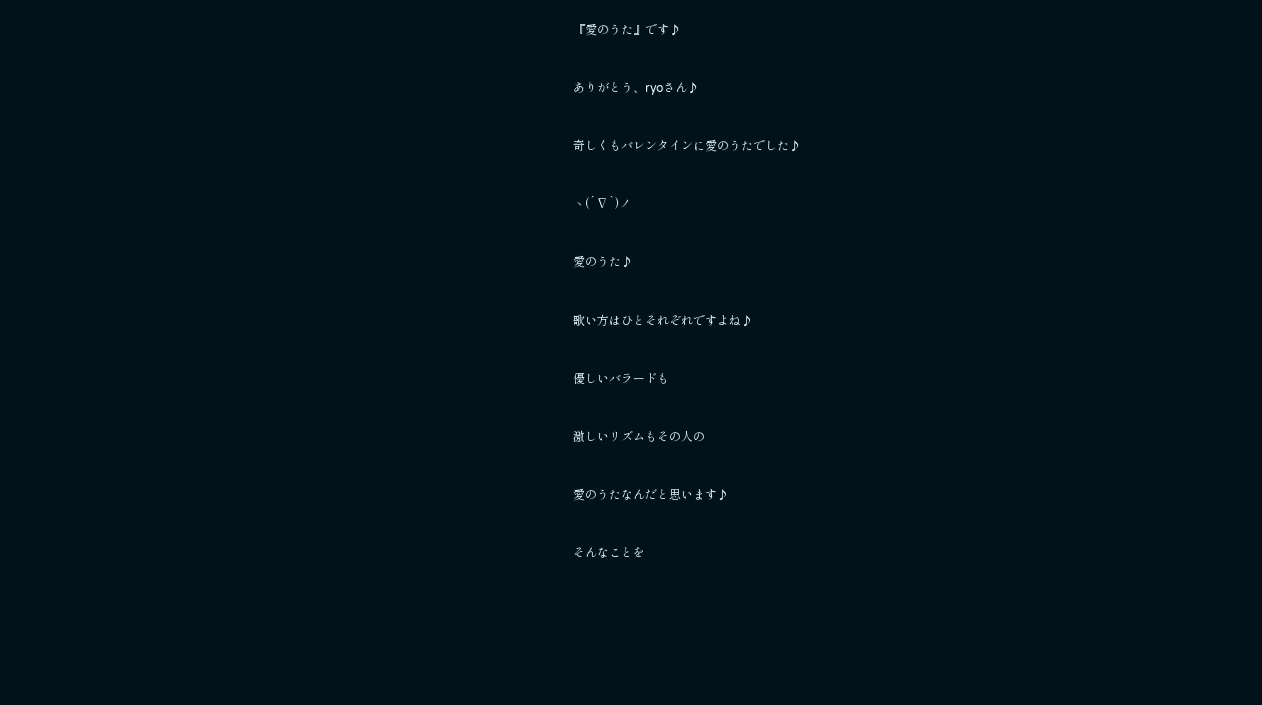『愛のうた』です♪


ありがとう、ryoさん♪


奇しくもバレンタインに愛のうたでした♪


ヽ(´∇`)ノ


愛のうた♪


歌い方はひとそれぞれですよね♪


優しいバラードも


激しいリズムもその人の


愛のうたなんだと思います♪


そんなことを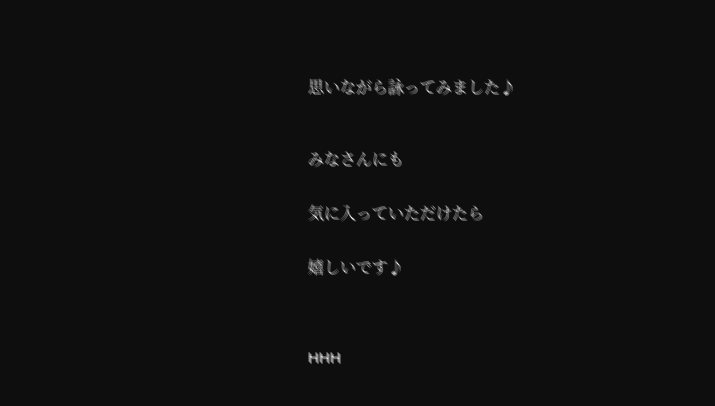思いながら詠ってみました♪



みなさんにも


気に入っていただけたら


嬉しいです♪




HHH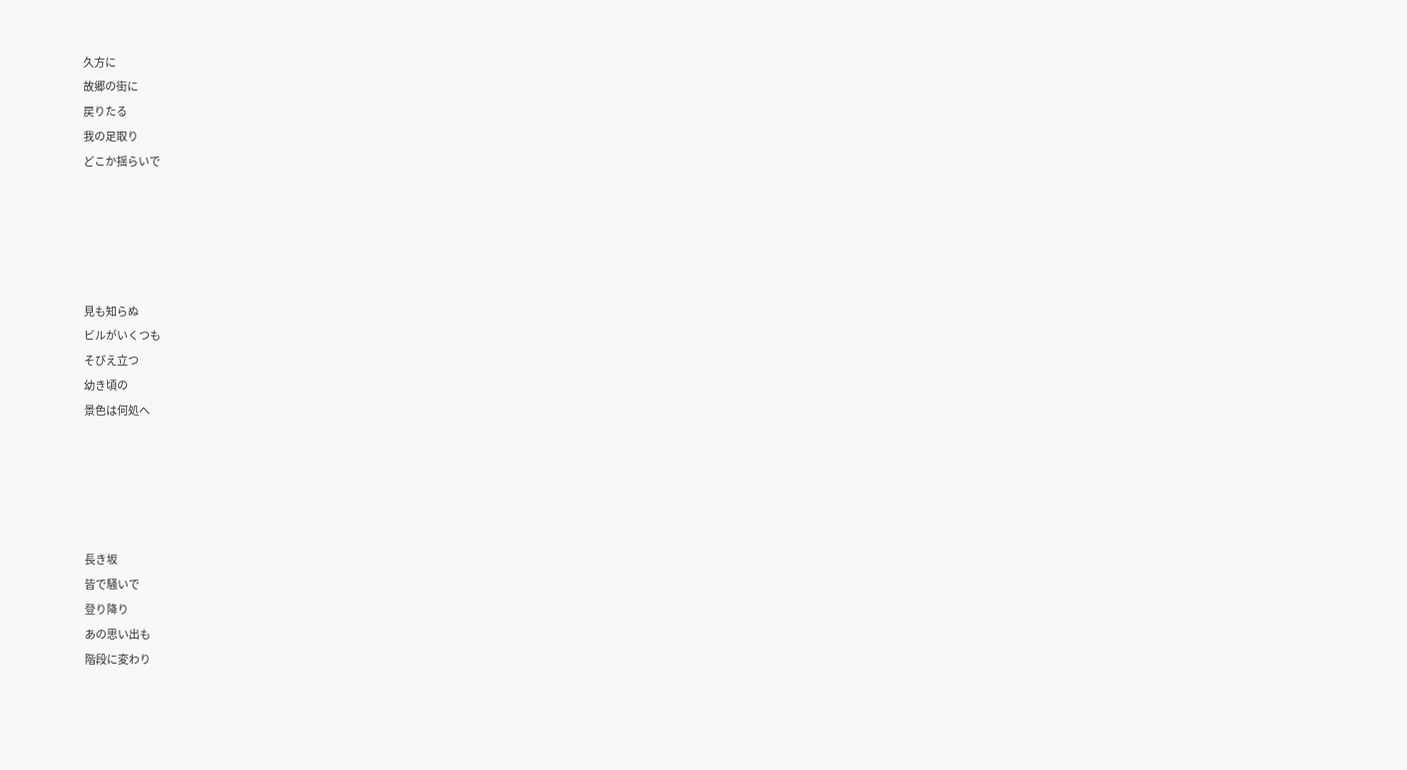久方に
故郷の街に
戻りたる
我の足取り
どこか揺らいで





見も知らぬ
ビルがいくつも
そびえ立つ
幼き頃の
景色は何処へ





長き坂
皆で騒いで
登り降り
あの思い出も
階段に変わり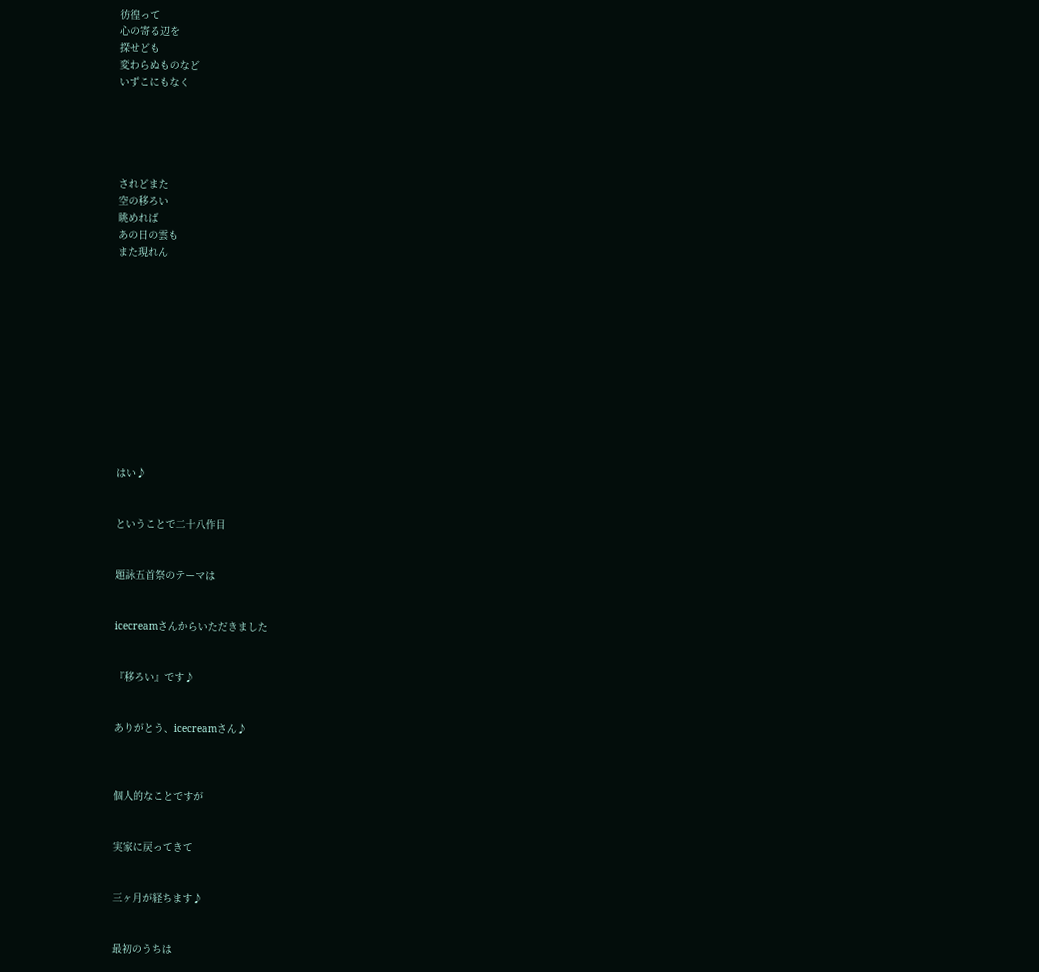彷徨って
心の寄る辺を
探せども
変わらぬものなど
いずこにもなく





されどまた
空の移ろい
眺めれば
あの日の雲も
また現れん












はい♪


ということで二十八作目


題詠五首祭のテーマは


icecreamさんからいただきました


『移ろい』です♪


ありがとう、icecreamさん♪



個人的なことですが


実家に戻ってきて


三ヶ月が経ちます♪


最初のうちは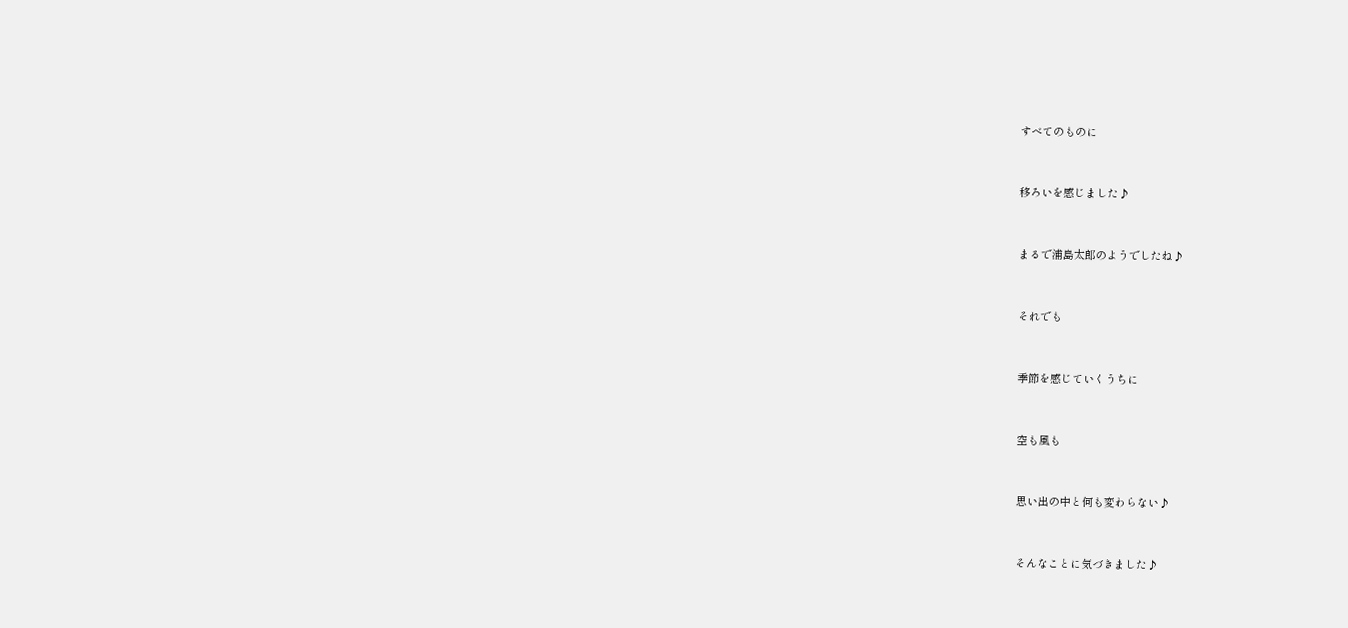すべてのものに


移ろいを感じました♪


まるで浦島太郎のようでしたね♪


それでも


季節を感じていくうちに


空も風も


思い出の中と何も変わらない♪


そんなことに気づきました♪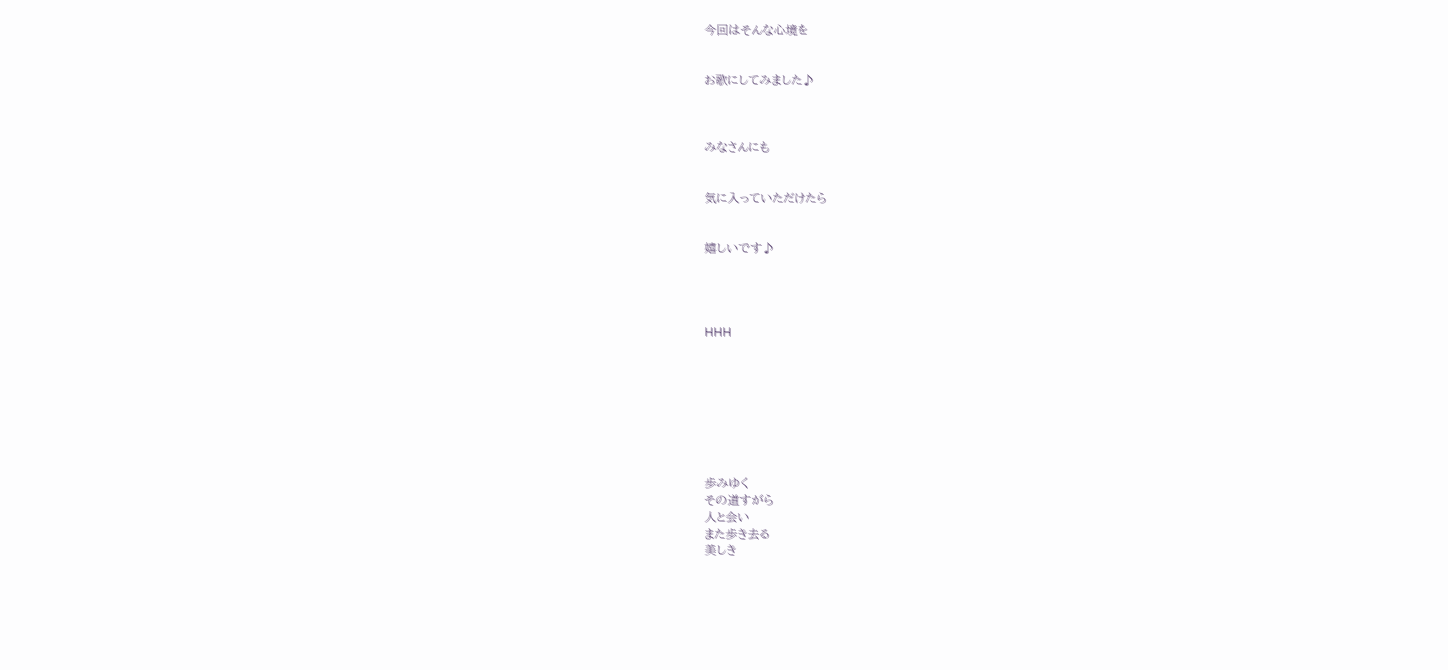今回はそんな心境を


お歌にしてみました♪



みなさんにも


気に入っていただけたら


嬉しいです♪




HHH








歩みゆく
その道すがら
人と会い
また歩き去る
美しき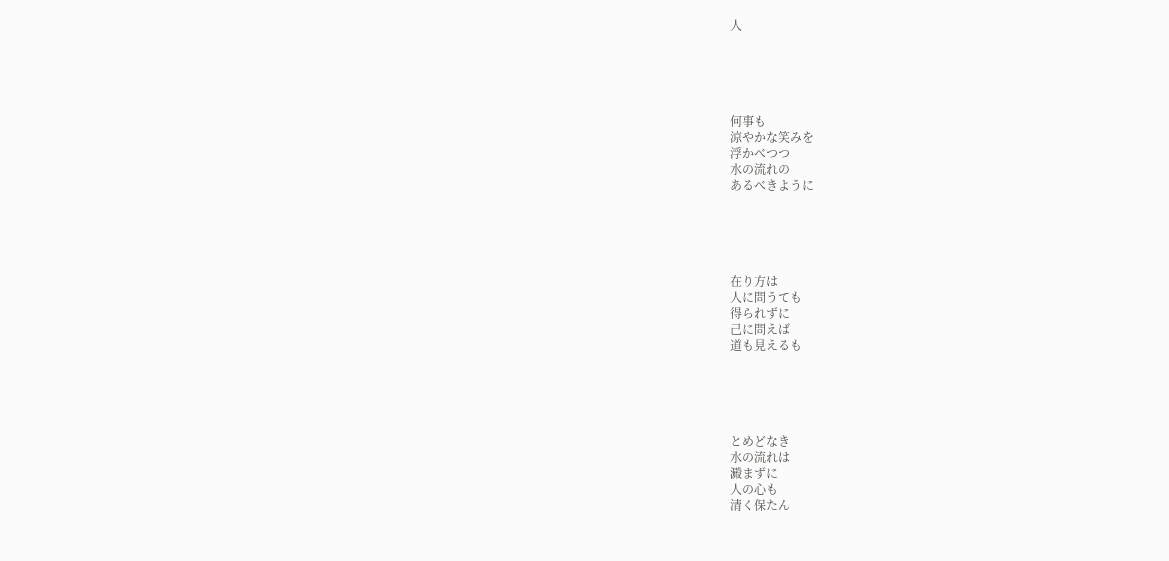人





何事も
涼やかな笑みを
浮かべつつ
水の流れの
あるべきように





在り方は
人に問うても
得られずに
己に問えば
道も見えるも





とめどなき
水の流れは
澱まずに
人の心も
清く保たん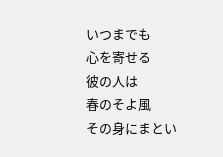いつまでも
心を寄せる
彼の人は
春のそよ風
その身にまとい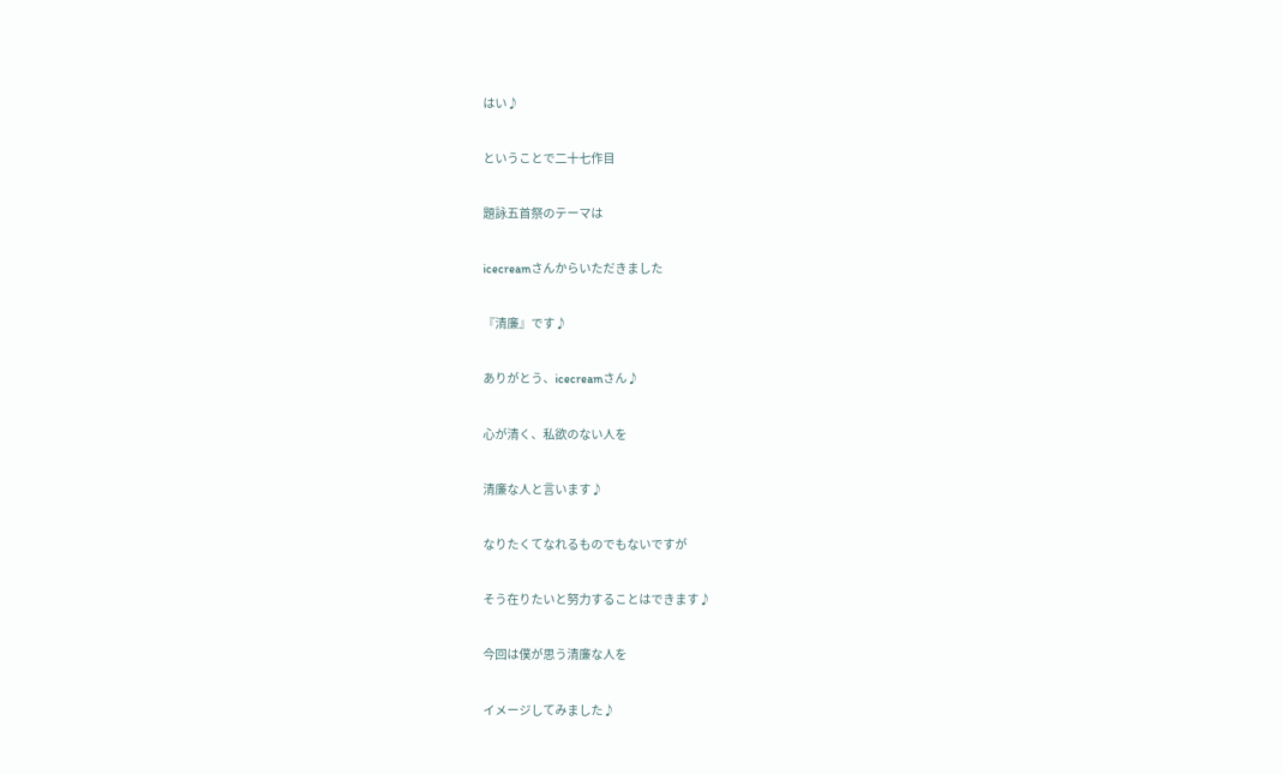はい♪


ということで二十七作目


題詠五首祭のテーマは


icecreamさんからいただきました


『清廉』です♪


ありがとう、icecreamさん♪


心が清く、私欲のない人を


清廉な人と言います♪


なりたくてなれるものでもないですが


そう在りたいと努力することはできます♪


今回は僕が思う清廉な人を


イメージしてみました♪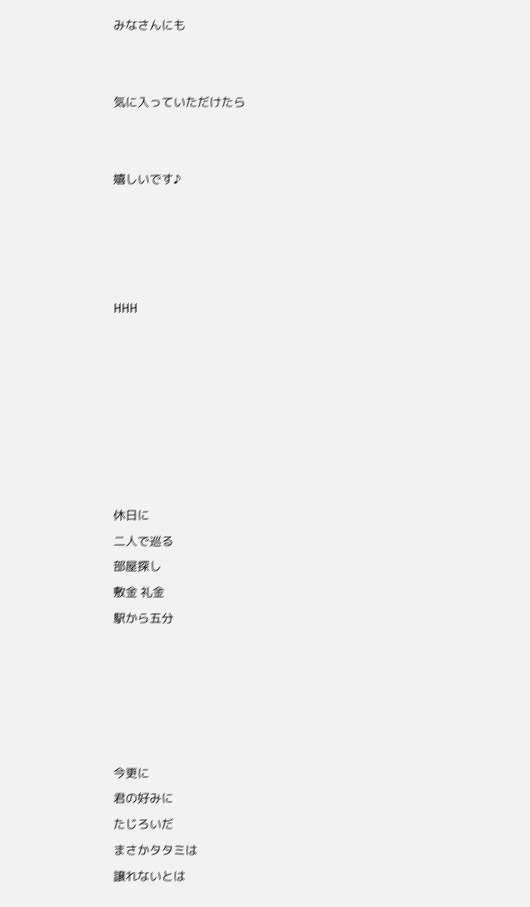みなさんにも


気に入っていただけたら


嬉しいです♪




HHH







休日に
二人で巡る
部屋探し
敷金 礼金
駅から五分





今更に
君の好みに
たじろいだ
まさかタタミは
譲れないとは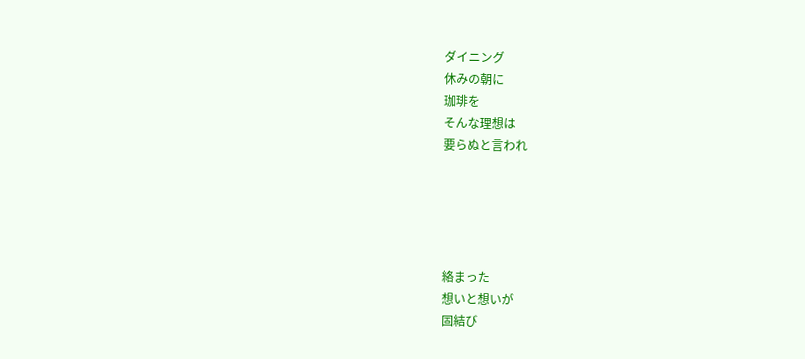ダイニング
休みの朝に
珈琲を
そんな理想は
要らぬと言われ





絡まった
想いと想いが
固結び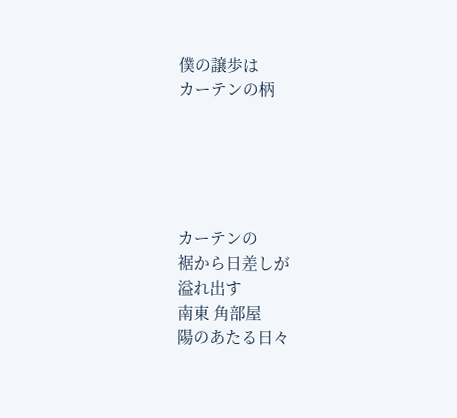僕の譲歩は
カーテンの柄





カーテンの
裾から日差しが
溢れ出す
南東 角部屋
陽のあたる日々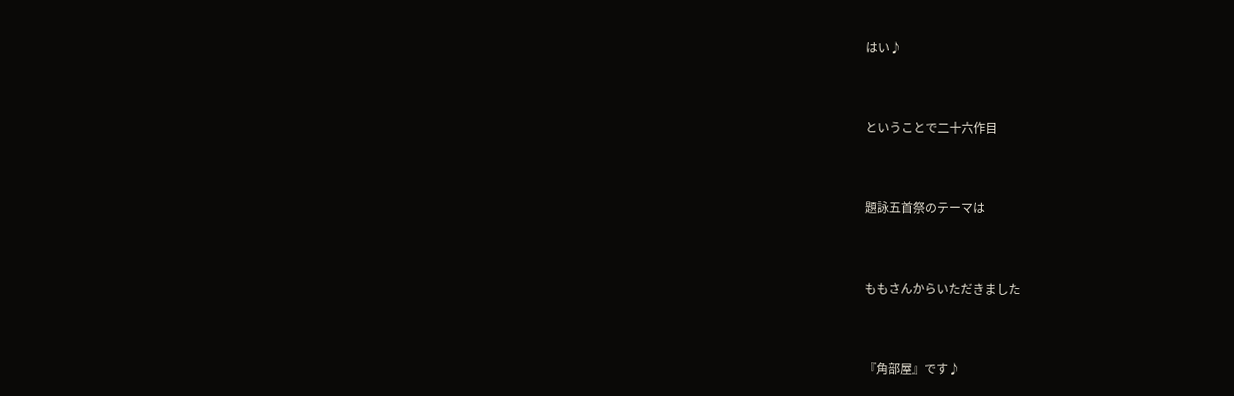はい♪


ということで二十六作目


題詠五首祭のテーマは


ももさんからいただきました


『角部屋』です♪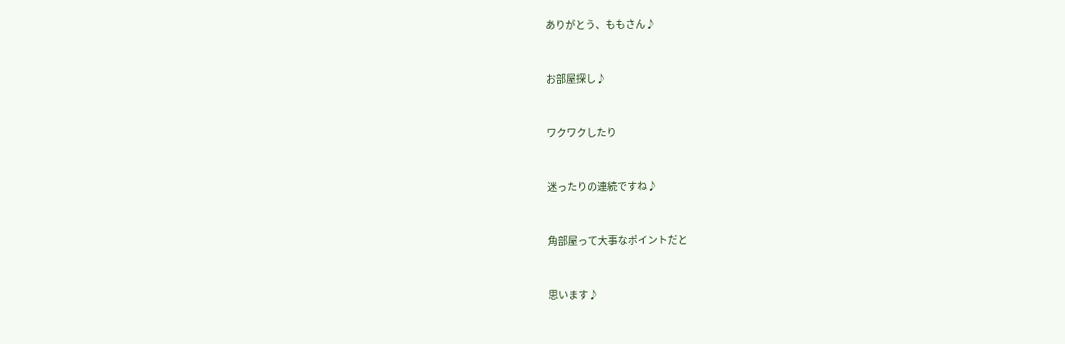ありがとう、ももさん♪


お部屋探し♪


ワクワクしたり


迷ったりの連続ですね♪


角部屋って大事なポイントだと


思います♪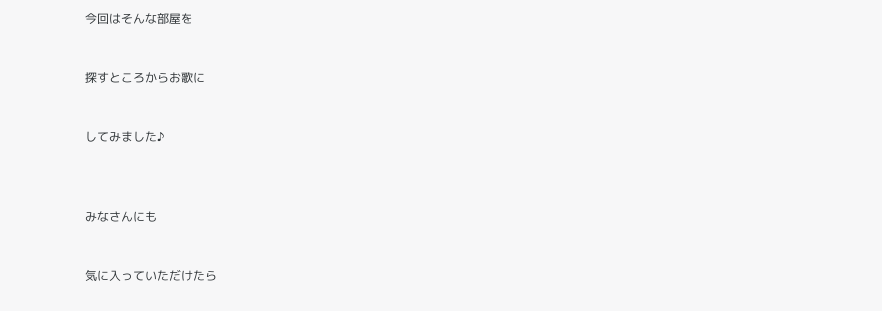今回はそんな部屋を


探すところからお歌に


してみました♪



みなさんにも


気に入っていただけたら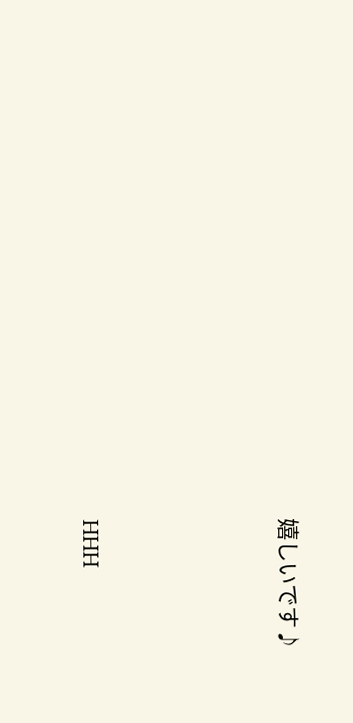嬉しいです♪




HHH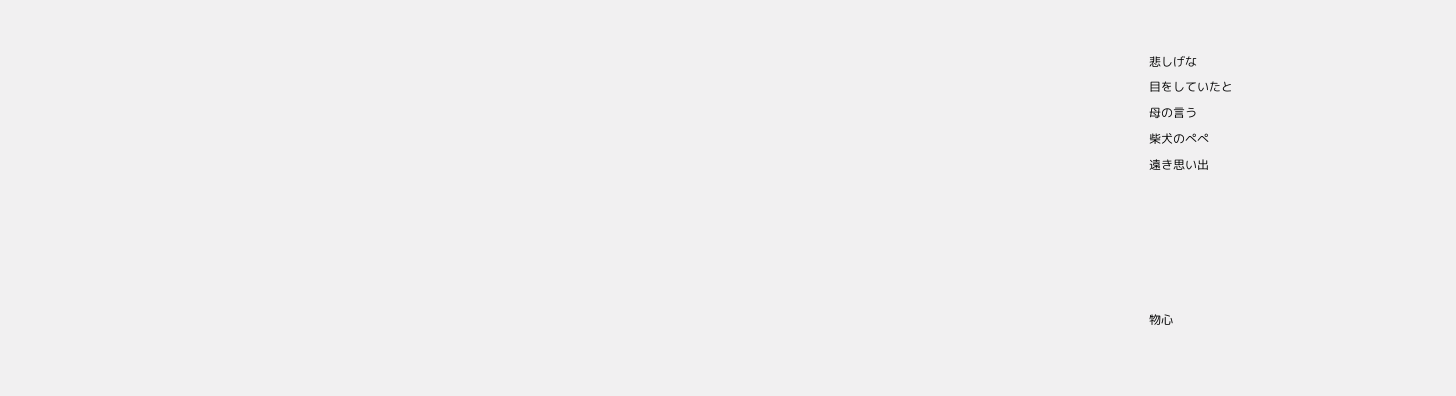悲しげな
目をしていたと
母の言う
柴犬のぺぺ
遠き思い出





物心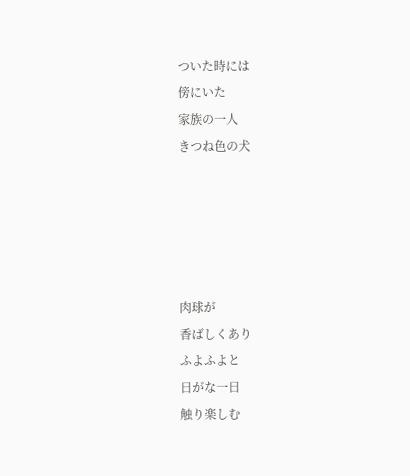ついた時には
傍にいた
家族の一人
きつね色の犬





肉球が
香ばしくあり
ふよふよと
日がな一日
触り楽しむ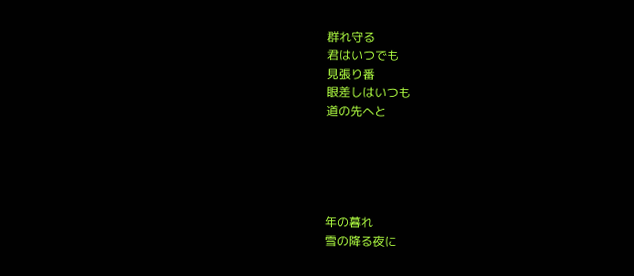群れ守る
君はいつでも
見張り番
眼差しはいつも
道の先へと





年の暮れ
雪の降る夜に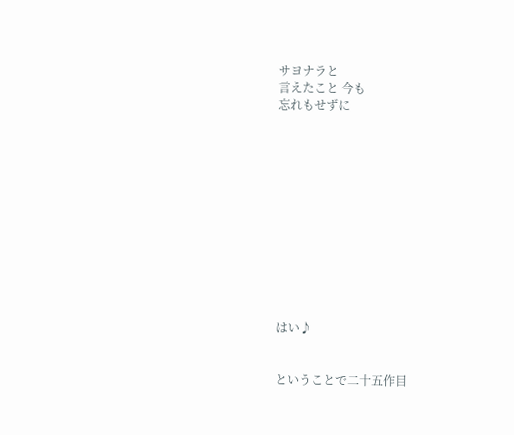サヨナラと
言えたこと 今も
忘れもせずに












はい♪


ということで二十五作目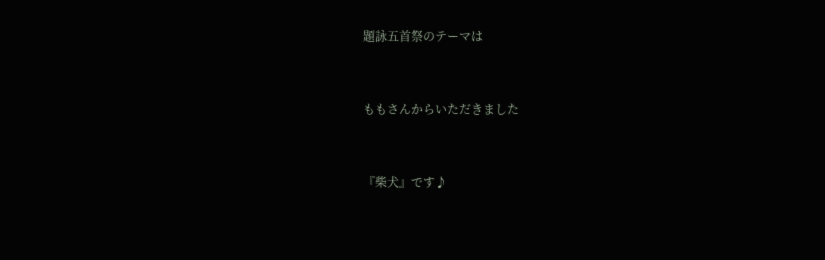題詠五首祭のテーマは


ももさんからいただきました


『柴犬』です♪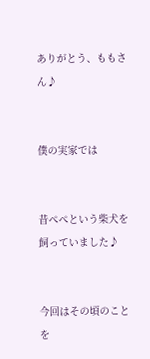ありがとう、ももさん♪


僕の実家では


昔ぺぺという柴犬を飼っていました♪


今回はその頃のことを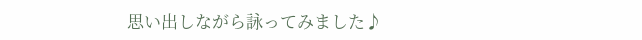思い出しながら詠ってみました♪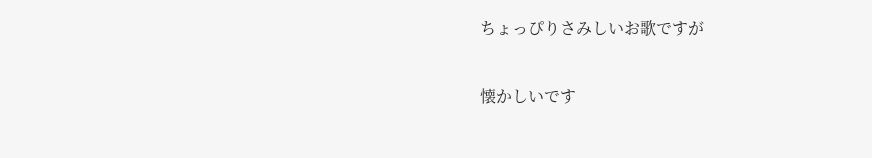ちょっぴりさみしいお歌ですが


懐かしいです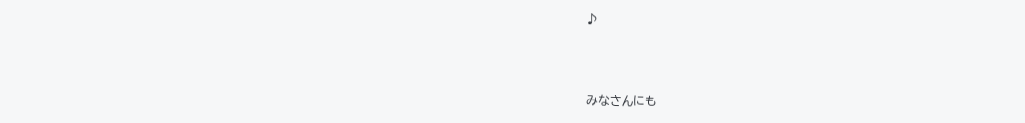♪



みなさんにも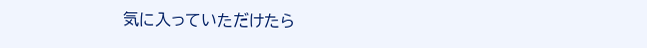気に入っていただけたら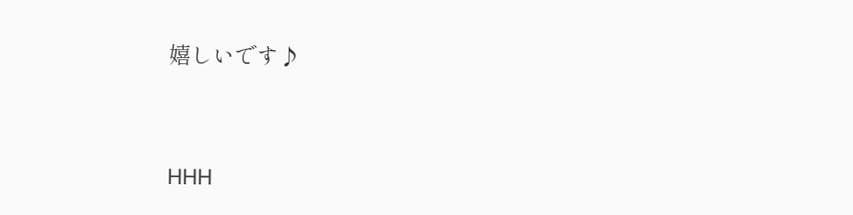嬉しいです♪




HHH